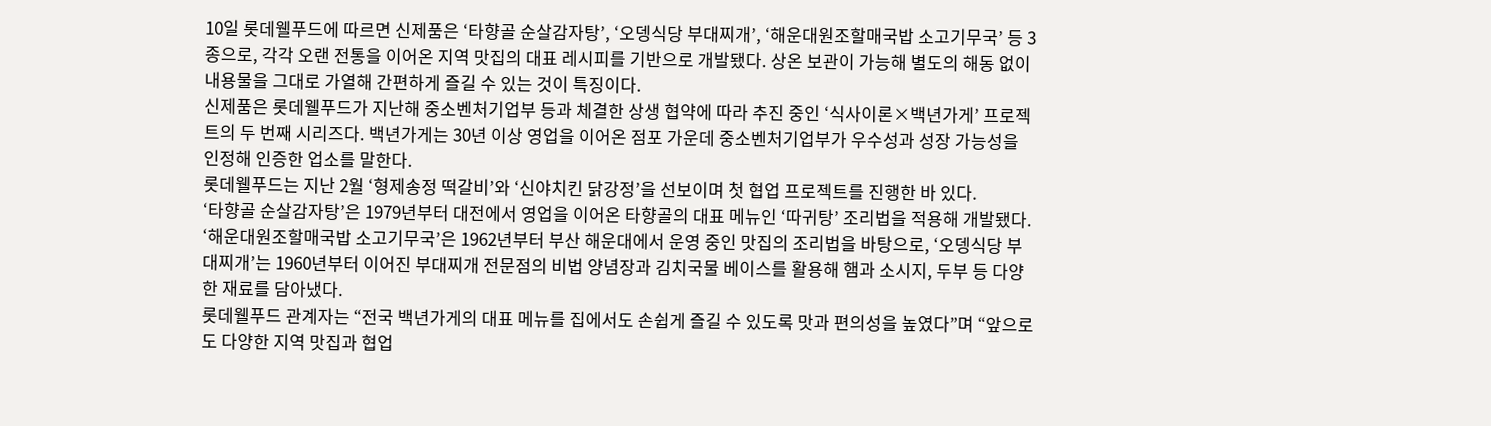10일 롯데웰푸드에 따르면 신제품은 ‘타향골 순살감자탕’, ‘오뎅식당 부대찌개’, ‘해운대원조할매국밥 소고기무국’ 등 3종으로, 각각 오랜 전통을 이어온 지역 맛집의 대표 레시피를 기반으로 개발됐다. 상온 보관이 가능해 별도의 해동 없이 내용물을 그대로 가열해 간편하게 즐길 수 있는 것이 특징이다.
신제품은 롯데웰푸드가 지난해 중소벤처기업부 등과 체결한 상생 협약에 따라 추진 중인 ‘식사이론×백년가게’ 프로젝트의 두 번째 시리즈다. 백년가게는 30년 이상 영업을 이어온 점포 가운데 중소벤처기업부가 우수성과 성장 가능성을 인정해 인증한 업소를 말한다.
롯데웰푸드는 지난 2월 ‘형제송정 떡갈비’와 ‘신야치킨 닭강정’을 선보이며 첫 협업 프로젝트를 진행한 바 있다.
‘타향골 순살감자탕’은 1979년부터 대전에서 영업을 이어온 타향골의 대표 메뉴인 ‘따귀탕’ 조리법을 적용해 개발됐다. ‘해운대원조할매국밥 소고기무국’은 1962년부터 부산 해운대에서 운영 중인 맛집의 조리법을 바탕으로, ‘오뎅식당 부대찌개’는 1960년부터 이어진 부대찌개 전문점의 비법 양념장과 김치국물 베이스를 활용해 햄과 소시지, 두부 등 다양한 재료를 담아냈다.
롯데웰푸드 관계자는 “전국 백년가게의 대표 메뉴를 집에서도 손쉽게 즐길 수 있도록 맛과 편의성을 높였다”며 “앞으로도 다양한 지역 맛집과 협업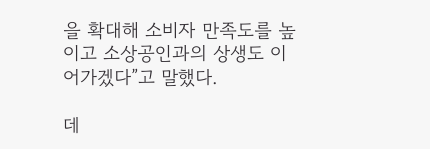을 확대해 소비자 만족도를 높이고 소상공인과의 상생도 이어가겠다”고 말했다.

데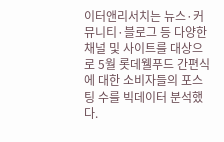이터앤리서치는 뉴스·커뮤니티·블로그 등 다양한 채널 및 사이트를 대상으로 5월 롯데웰푸드 간편식에 대한 소비자들의 포스팅 수를 빅데이터 분석했다.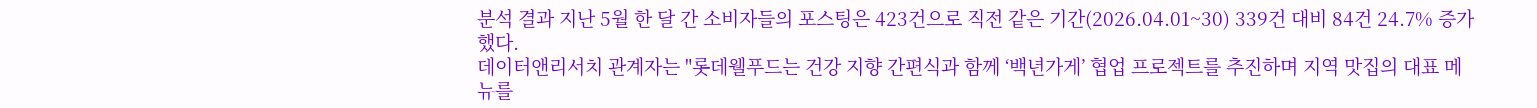분석 결과 지난 5월 한 달 간 소비자들의 포스팅은 423건으로 직전 같은 기간(2026.04.01~30) 339건 대비 84건 24.7% 증가했다.
데이터앤리서치 관계자는 "롯데웰푸드는 건강 지향 간편식과 함께 ‘백년가게’ 협업 프로젝트를 추진하며 지역 맛집의 대표 메뉴를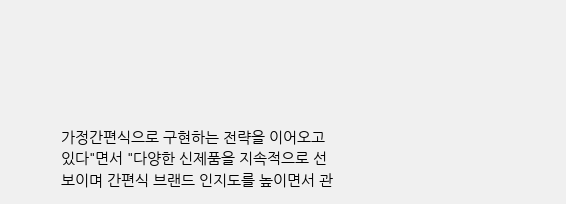가정간편식으로 구현하는 전략을 이어오고 있다"면서 "다양한 신제품을 지속적으로 선보이며 간편식 브랜드 인지도를 높이면서 관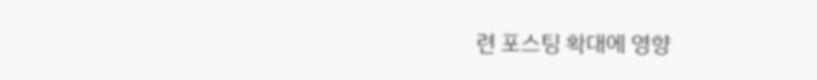련 포스팅 확대에 영향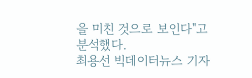을 미친 것으로 보인다"고 분석했다.
최용선 빅데이터뉴스 기자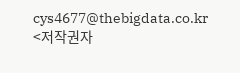cys4677@thebigdata.co.kr
<저작권자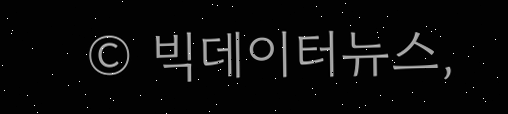© 빅데이터뉴스,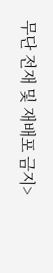무단 전재 및 재배포 금지>